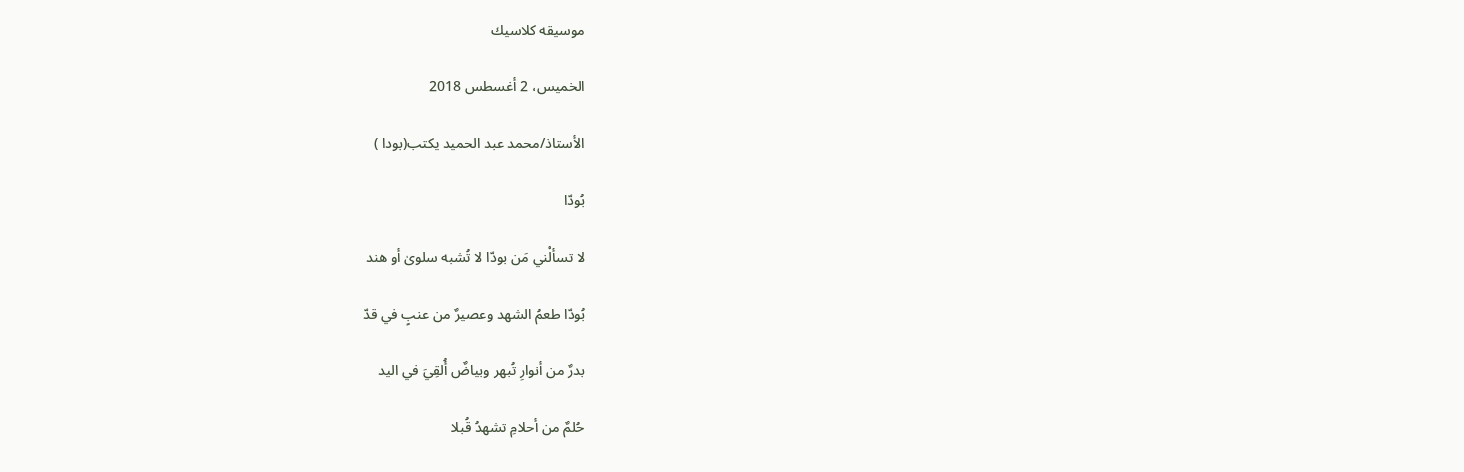موسيقه كلاسيك

الخميس، 2 أغسطس 2018

الأستاذ/محمد عبد الحميد يكتب(بودا )

بُودّا

لا تسألْني مَن بودّا لا تُشبه سلوىٰ أو هند

بُودّا طعمُ الشهد وعصيرٌ من عنبٍ في قدّ

بدرٌ من أنوارِ تُبهر وبياضٌ أُلقِيَ في اليد

حُلمٌ من أحلامِ تشهدُ قُبلا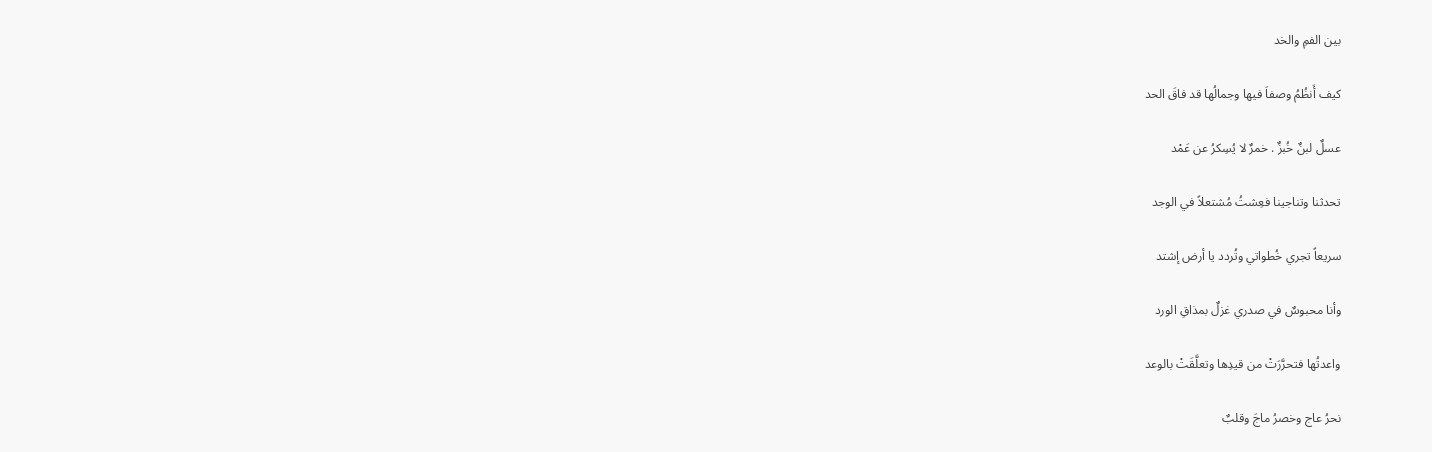بين الفمِ والخد

كيف أَنظُمُ وصفاَ فيها وجمالُها قد فاقَ الحد

عسلٌ لبنٌ خُبزٌ . خمرٌ لا يُسِكرُ عن عَمْد

تحدثنا وتناجينا فعِشتُ مُشتعلاً في الوجد

سريعاً تجري خُطواتي وتُردد يا أرض إشتد

وأنا محبوسٌ في صدري غزلٌ بمذاقِ الورد

واعدتُها فتحرَّرَتْ من قيدِها وتعلَّقَتْ بالوعد

نحرُ عاج وخصرُ ماجَ وقلبٌ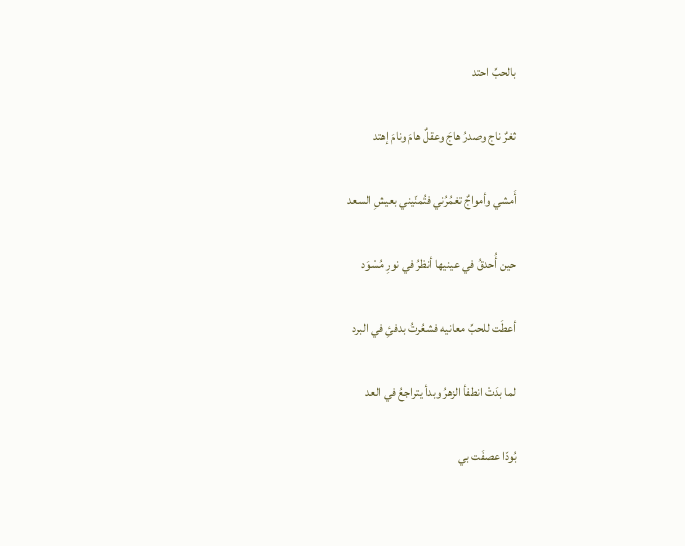بالحبِّ احتد

ثغرٌ ناج وصدرُ هاجَ وعقلٌ هامَ ونامَ إهتد

أَمشي وأمواجٌ تغمُرُني فتُمنّيني بعيشِ السعد

حين أُحدقُ في عينيها أنظرُ في نورِ مُسْوَد

أعطَت للحبِّ معانيه فشعُرتُ بدفئِ في البرد

لما بدَتْ انطفأ الزهرُ وبدأ يتراجعُ في العد

بُودّا عصفَت بي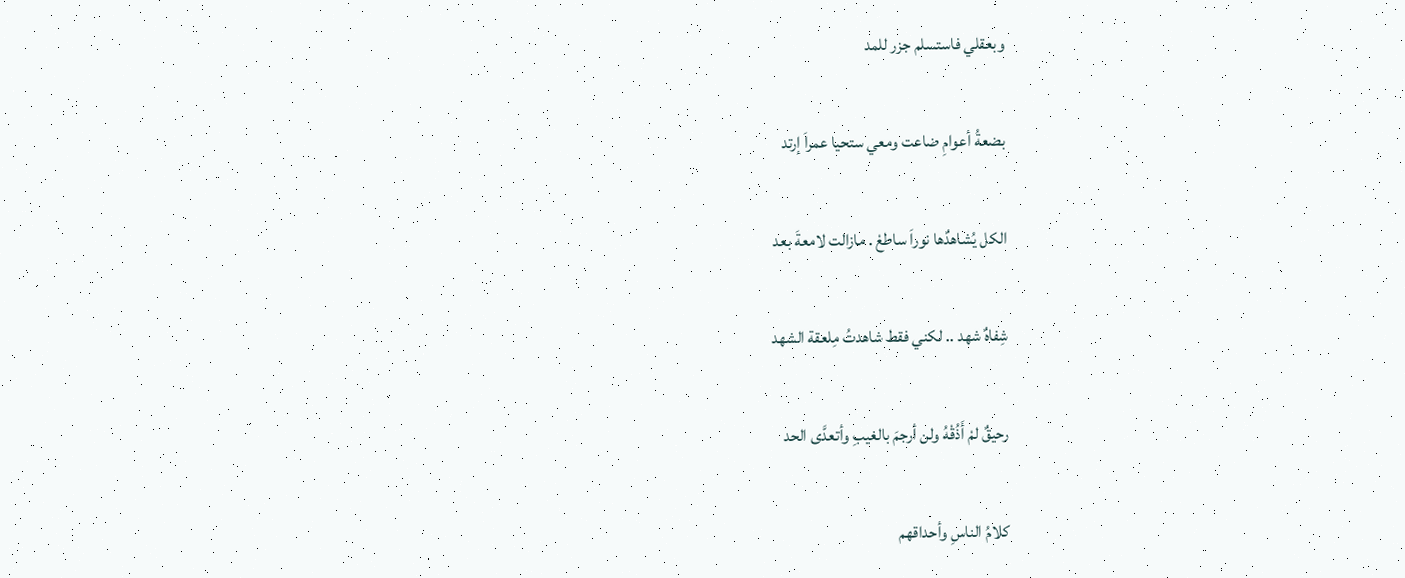وبعقلي فاستسلم جزر للمد

بضعةُ أعوامِ ضاعت ومعي ستحيا عمراَ إرتد

الكل يُشاهدٌها نوراَ ساطعْ . مازالت لامعةَ بعد

شِفاهٌ شهد .. لكني فقط شاهدتُ مِلعقة الشهد

رحيقٌ لمْ أَذُقْهُ ولن أرجمَ بالغيبِ وأتعدَّى الحد

كلامُ الناسِ وأحداقهم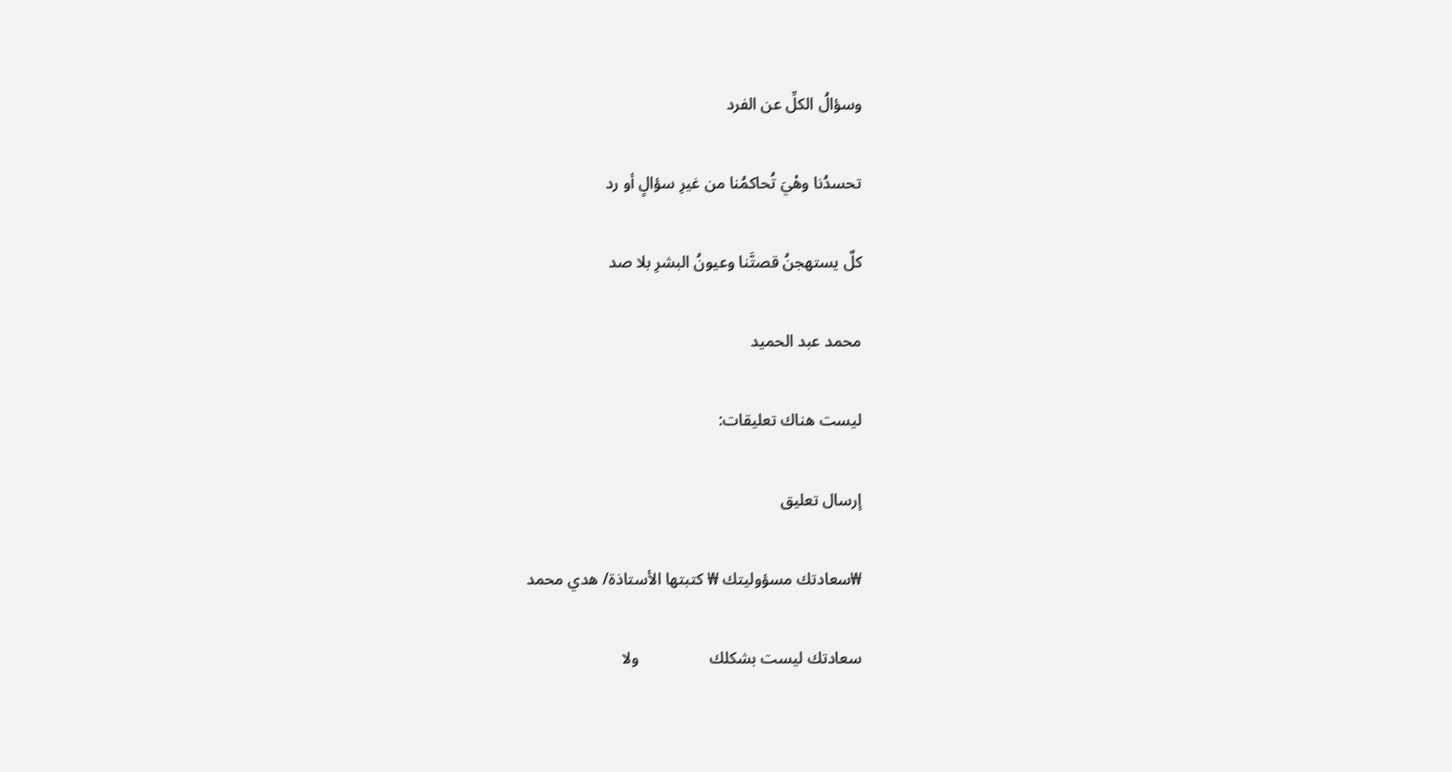وسؤالُ الكلِّ عن الفرد

تحسدُنا وهْيَ تُحاكمُنا من غيرِ سؤالٍ أو رد

كلٌ يستهجنُ قصتَّنا وعيونُ البشرِ بلا صد

محمد عبد الحميد

ليست هناك تعليقات:

إرسال تعليق

₩سعادتك مسؤوليتك ₩ كتبتها الأستاذة/ هدي محمد

سعادتك ليست بشكلك                 ولا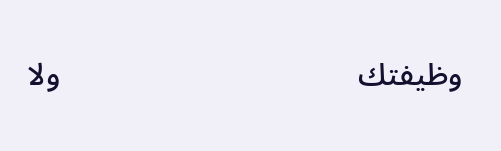وظيفتك                                     ولا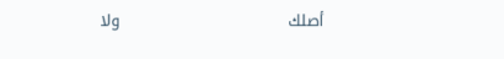أصلك                               ولا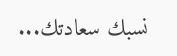نسبك سعادتك...